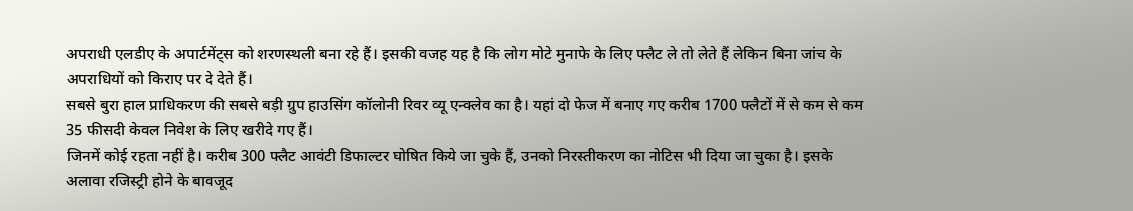अपराधी एलडीए के अपार्टमेंट्स को शरणस्थली बना रहे हैं। इसकी वजह यह है कि लोग मोटे मुनाफे के लिए फ्लैट ले तो लेते हैं लेकिन बिना जांच के अपराधियों को किराए पर दे देते हैं।
सबसे बुरा हाल प्राधिकरण की सबसे बड़ी ग्रुप हाउसिंग कॉलोनी रिवर व्यू एन्क्लेव का है। यहां दो फेज में बनाए गए करीब 1700 फ्लैटों में से कम से कम 35 फीसदी केवल निवेश के लिए खरीदे गए हैं।
जिनमें कोई रहता नहीं है। करीब 300 फ्लैट आवंटी डिफाल्टर घोषित किये जा चुके हैं, उनको निरस्तीकरण का नोटिस भी दिया जा चुका है। इसके अलावा रजिस्ट्री होने के बावजूद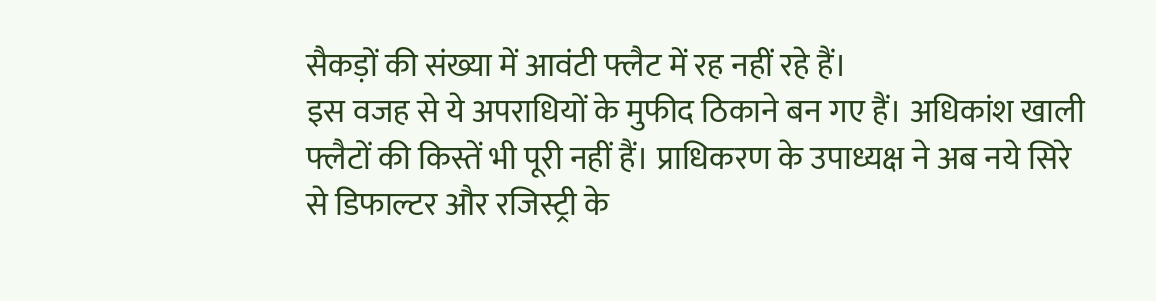सैकड़ों की संख्या में आवंटी फ्लैट में रह नहीं रहे हैं।
इस वजह से ये अपराधियों के मुफीद ठिकाने बन गए हैं। अधिकांश खाली फ्लैटों की किस्तें भी पूरी नहीं हैं। प्राधिकरण के उपाध्यक्ष ने अब नये सिरे से डिफाल्टर और रजिस्ट्री के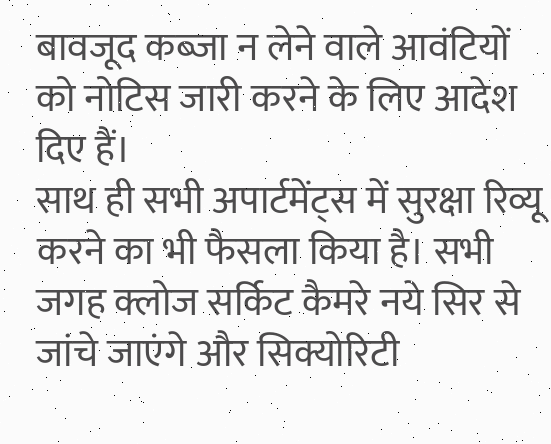बावजूद कब्जा न लेने वाले आवंटियों को नोटिस जारी करने के लिए आदेश दिए हैं।
साथ ही सभी अपार्टमेंट्स में सुरक्षा रिव्यू करने का भी फैसला किया है। सभी जगह क्लोज सर्किट कैमरे नये सिर से जांचे जाएंगे और सिक्योरिटी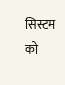सिस्टम को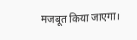मजबूत किया जाएगा।